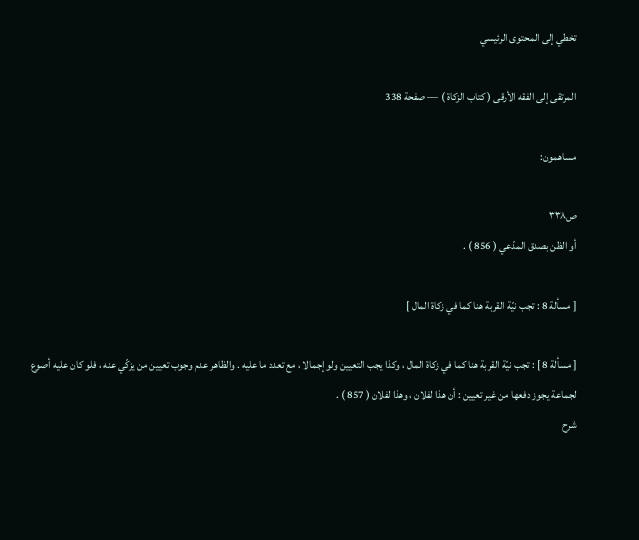تخطي إلى المحتوى الرئيسي

المرتقى إلى الفقه الأرقى ( كتاب الزكاة ) — صفحة 338

مساهمون:

ص٣٣٨
أو الظن بصدق المدّعي ( 856 ) .

[ مسألة 8 : تجب نيّة القربة هنا كما في زكاة المال ]

[ مسألة 8 ] : تجب نيّة القربة هنا كما في زكاة المال ، وكذا يجب التعيين ولو إجمالا ، مع تعدد ما عليه . والظاهر عدم وجوب تعيين من يزكّي عنه ، فلو كان عليه أصوع لجماعة يجوز دفعها من غير تعيين : أن هذا لفلان ، وهذا لفلان ( 857 ) .
شرح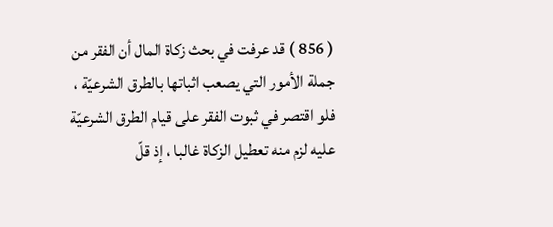( 856 ) قد عرفت في بحث زكاة المال أن الفقر من جملة الأمور التي يصعب اثباتها بالطرق الشرعيّة ، فلو اقتصر في ثبوت الفقر على قيام الطرق الشرعيّة عليه لزم منه تعطيل الزكاة غالبا ، إذ قلّ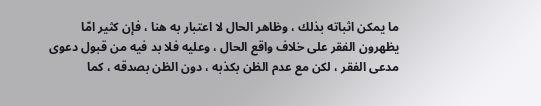ما يمكن اثباته بذلك ، وظاهر الحال لا اعتبار به هنا ، فإن كثير امّا يظهرون الفقر على خلاف واقع الحال ، وعليه فلا بد فيه من قبول دعوى مدعى الفقر ، لكن مع عدم الظن بكذبه ، دون الظن بصدقه ، كما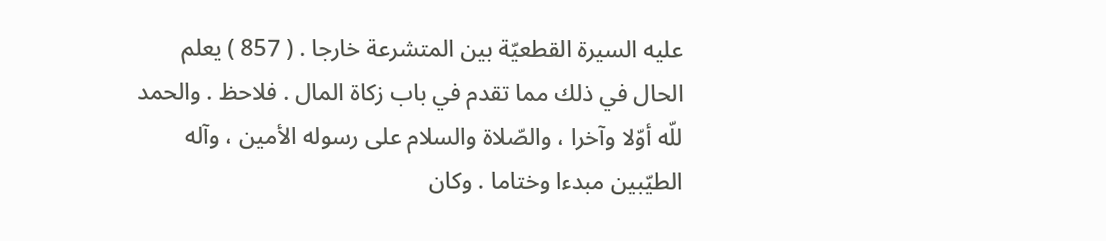عليه السيرة القطعيّة بين المتشرعة خارجا . ( 857 ) يعلم الحال في ذلك مما تقدم في باب زكاة المال . فلاحظ . والحمد للّه أوّلا وآخرا ، والصّلاة والسلام على رسوله الأمين ، وآله الطيّبين مبدءا وختاما . وكان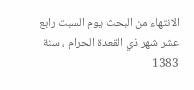الانتهاء من البحث يوم السبت رابع عشر شهر ذي القعدة الحرام ، سنة 1383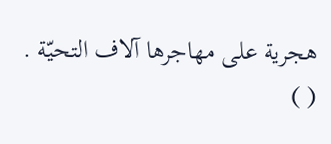هجرية على مهاجرها آلاف التحيّة . ( )